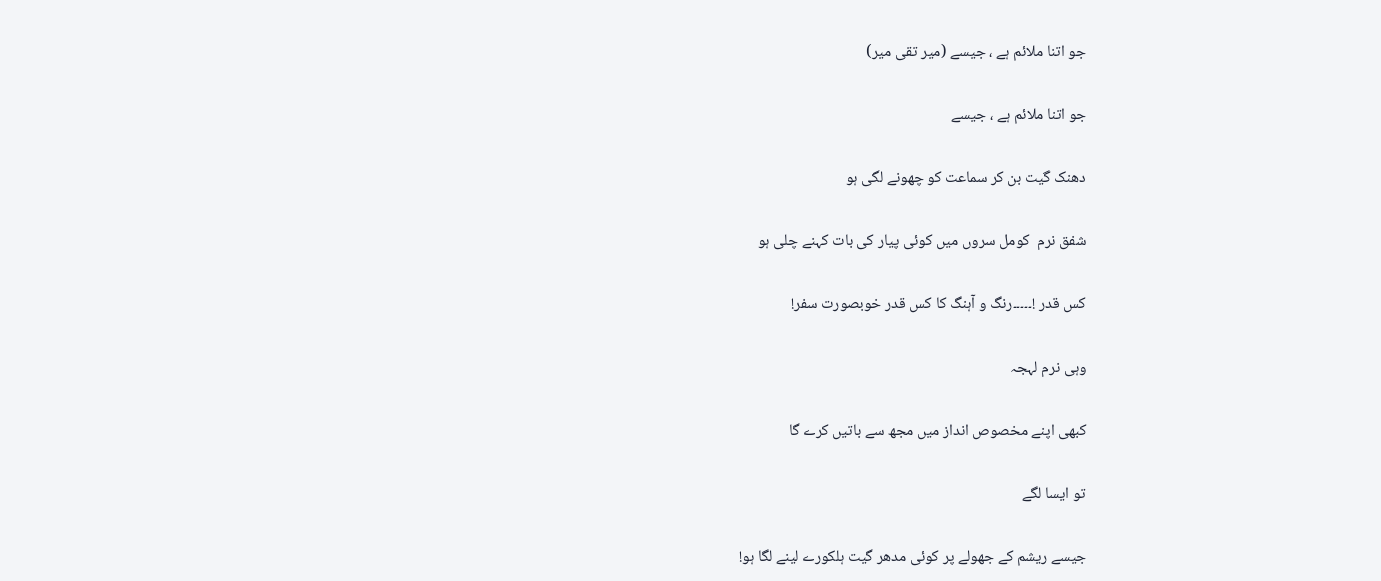جو اتنا ملائم ہے ، جیسے (میر تقی میر)

جو اتنا ملائم ہے ، جیسے

دھنک گیت بن کر سماعت کو چھونے لگی ہو

شفق نرم  کومل سروں میں کوئی پیار کی بات کہنے چلی ہو

کس قدر !۔۔۔۔۔رنگ و آہنگ کا کس قدر خوبصورت سفر!

وہی نرم لہجہ

کبھی اپنے مخصوص انداز میں مجھ سے باتیں کرے گا

تو ایسا لگے

جیسے ریشم کے جھولے پر کوئی مدھر گیت ہلکورے لینے لگا ہو!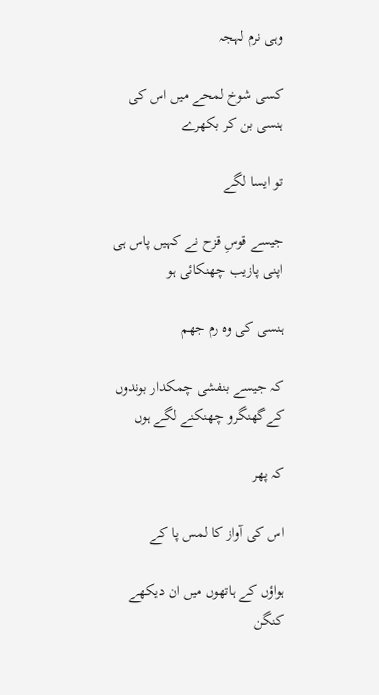وہی نرم لہجہ

کسی شوخ لمحے میں اس کی ہنسی بن کر بکھرے

تو ایسا لگے

جیسے قوسِ قزح نے کہیں پاس ہی اپنی پازیب چھنکائی ہو

ہنسی کی وہ رم جھم

کہ جیسے بنفشی چمکدار بوندوں کےگھنگرو چھنکنے لگے ہوں

کہ پھر

اس کی آواز کا لمس پا کے

ہواؤں کے ہاتھوں میں ان دیکھے کنگن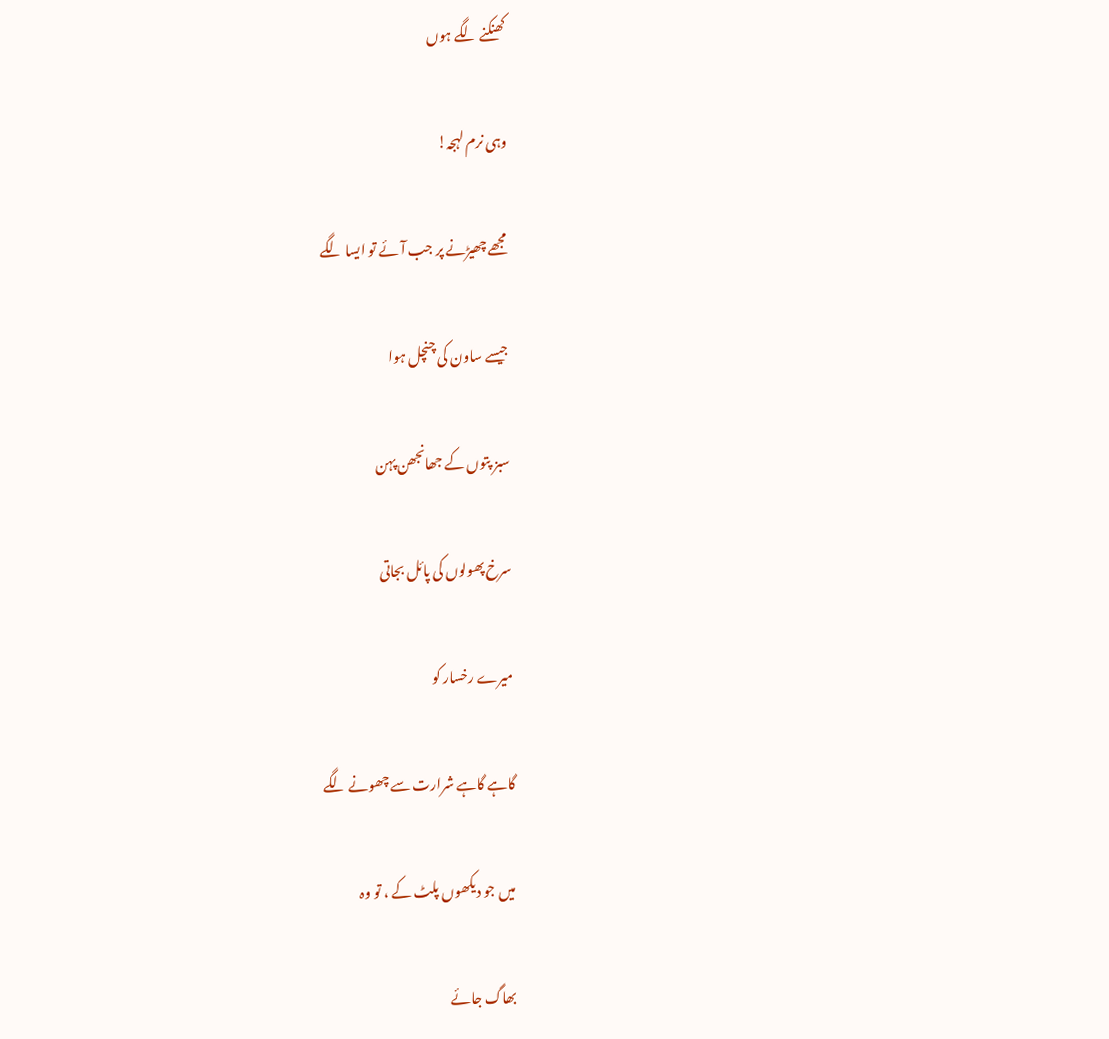کھنکنے لگے ہوں

وہی نرم لہجہ!

مجھے چھیڑنے پر جب آئے تو ایسا لگے

جیسے ساون کی چنچل ہوا

سبز پتوں کے جھانجھن پہن

سرخ پھولوں کی پائل بجاتی

میرے رخسار کو

گاہے گاہے شرارت سے چھونے لگے

میں جو دیکھوں پلٹ کے ، تو وہ

بھاگ جائے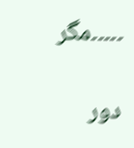۔۔۔۔۔مگر

دور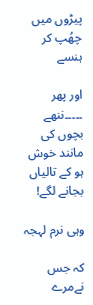پیڑوں میں چھُپ کر ہنسے

اور پھر ۔۔۔۔۔ننھے بچوں کی مانند خوش ہو کے تالیاں بجانے لگے!

وہی نرم لہجہ

کہ جس نےمرے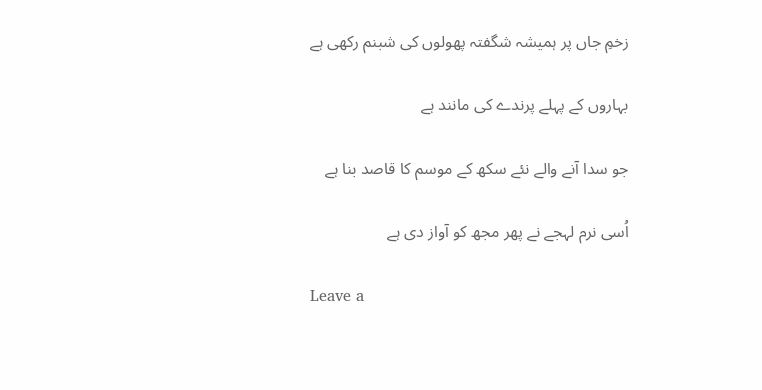زخمِ جاں پر ہمیشہ شگفتہ پھولوں کی شبنم رکھی ہے

بہاروں کے پہلے پرندے کی مانند ہے

جو سدا آنے والے نئے سکھ کے موسم کا قاصد بنا ہے

اُسی نرم لہجے نے پھر مجھ کو آواز دی ہے

Leave a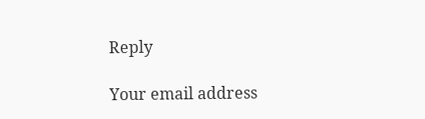Reply

Your email address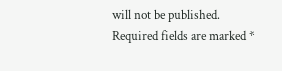will not be published. Required fields are marked *